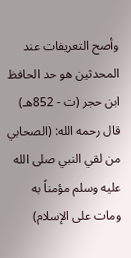وأصح التعريفات عند المحدثين هو حد الحافظ ابن حجر (ت - 852هـ) قال رحمه الله: (الصحابي من لقي النبي صلى الله عليه وسلم مؤمناً به ومات على الإسلام)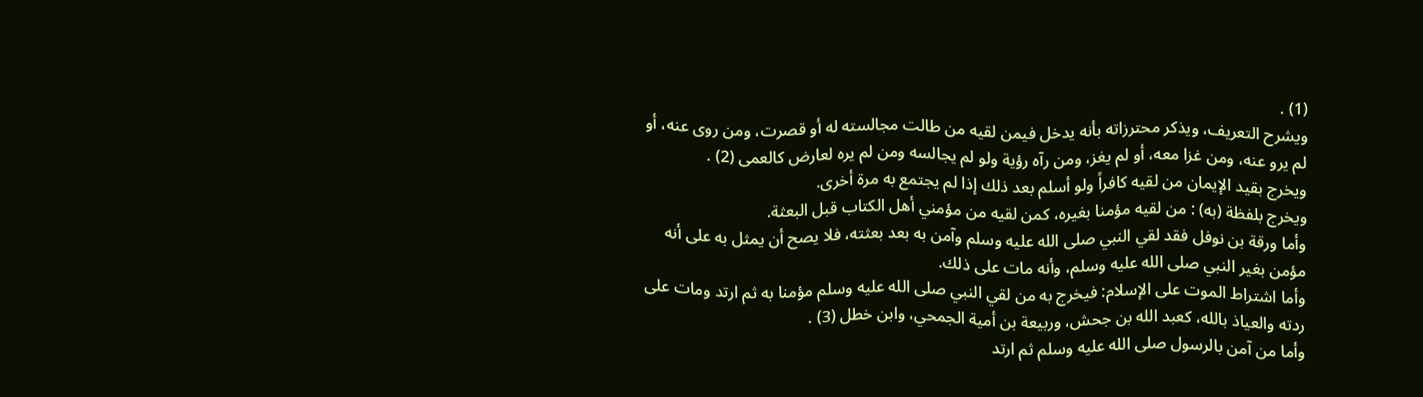(1) .
ويشرح التعريف، ويذكر محترزاته بأنه يدخل فيمن لقيه من طالت مجالسته له أو قصرت، ومن روى عنه، أو لم يرو عنه، ومن غزا معه، أو لم يغز، ومن رآه رؤية ولو لم يجالسه ومن لم يره لعارض كالعمى (2) .
ويخرج بقيد الإيمان من لقيه كافراً ولو أسلم بعد ذلك إذا لم يجتمع به مرة أخرى.
ويخرج بلفظة (به) : من لقيه مؤمنا بغيره، كمن لقيه من مؤمني أهل الكتاب قبل البعثة.
وأما ورقة بن نوفل فقد لقي النبي صلى الله عليه وسلم وآمن به بعد بعثته، فلا يصح أن يمثل به على أنه مؤمن بغير النبي صلى الله عليه وسلم، وأنه مات على ذلك.
وأما اشتراط الموت على الإسلام: فيخرج به من لقي النبي صلى الله عليه وسلم مؤمنا به ثم ارتد ومات على ردته والعياذ بالله، كعبد الله بن جحش، وربيعة بن أمية الجمحي، وابن خطل (3) .
وأما من آمن بالرسول صلى الله عليه وسلم ثم ارتد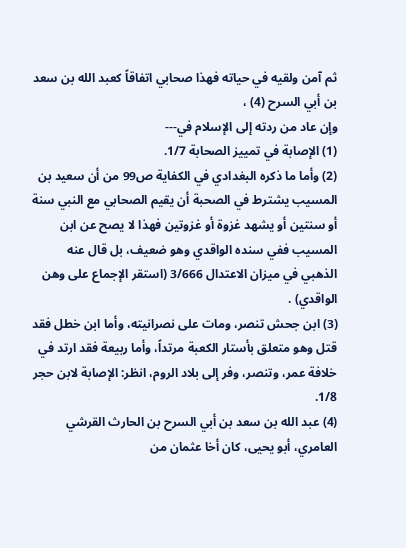ثم آمن ولقيه في حياته فهذا صحابي اتفاقاً كعبد الله بن سعد بن أبي السرح (4) ،
وإن عاد من ردته إلى الإسلام في---
(1) الإصابة في تمييز الصحابة 1/7.
(2) وأما ما ذكره البغدادي في الكفاية ص99 من أن سعيد بن المسيب يشترط في الصحبة أن يقيم الصحابي مع النبي سنة أو سنتين أو يشهد غزوة أو غزوتين فهذا لا يصح عن ابن المسيب ففي سنده الواقدي وهو ضعيف، بل قال عنه الذهبي في ميزان الاعتدال 3/666 (استقر الإجماع على وهن الواقدي) .
(3) ابن جحش تنصر، ومات على نصرانيته، وأما ابن خطل فقد قتل وهو متعلق بأستار الكعبة مرتداً، وأما ربيعة فقد ارتد في خلافة عمر، وتنصر، وفر إلى بلاد الروم، انظر: الإصابة لابن حجر 1/8.
(4) عبد الله بن سعد بن أبي السرح بن الحارث القرشي العامري، أبو يحيى، كان أخا عثمان من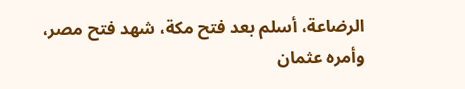الرضاعة، أسلم بعد فتح مكة، شهد فتح مصر، وأمره عثمان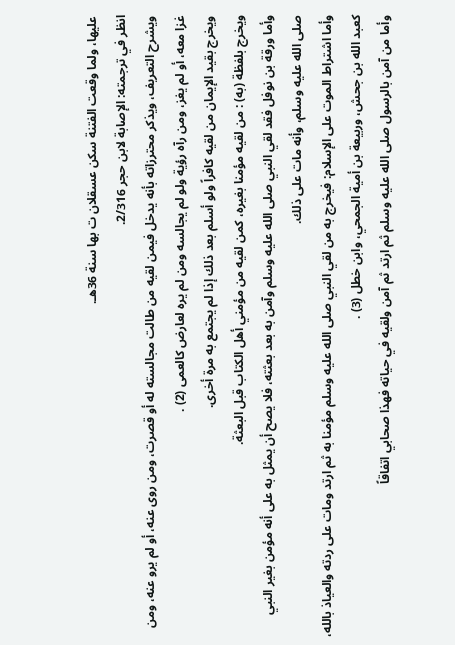عليها، ولما وقعت الفتنة سكن عسقلان ت بها سنة 36هـ.
انظر في ترجمته: الإصابة لابن حجر 2/316.
ويشرح التعريف، ويذكر محترزاته بأنه يدخل فيمن لقيه من طالت مجالسته له أو قصرت، ومن روى عنه، أو لم يرو عنه، ومن غزا معه، أو لم يغز، ومن رآه رؤية ولو لم يجالسه ومن لم يره لعارض كالعمى (2) .
ويخرج بقيد الإيمان من لقيه كافراً ولو أسلم بعد ذلك إذا لم يجتمع به مرة أخرى.
ويخرج بلفظة (به) : من لقيه مؤمنا بغيره، كمن لقيه من مؤمني أهل الكتاب قبل البعثة.
وأما ورقة بن نوفل فقد لقي النبي صلى الله عليه وسلم وآمن به بعد بعثته، فلا يصح أن يمثل به على أنه مؤمن بغير النبي صلى الله عليه وسلم، وأنه مات على ذلك.
وأما اشتراط الموت على الإسلام: فيخرج به من لقي النبي صلى الله عليه وسلم مؤمنا به ثم ارتد ومات على ردته والعياذ بالله، كعبد الله بن جحش، وربيعة بن أمية الجمحي، وابن خطل (3) .
وأما من آمن بالرسول صلى الله عليه وسلم ثم ارتد ثم آمن ولقيه في حياته فهذا صحابي اتفاقاً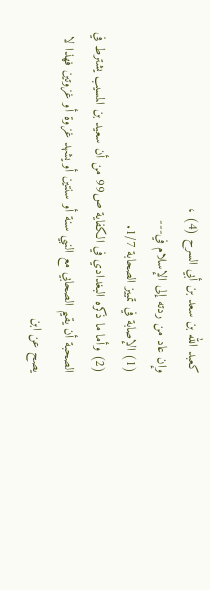كعبد الله بن سعد بن أبي السرح (4) ،
وإن عاد من ردته إلى الإسلام في---
(1) الإصابة في تمييز الصحابة 1/7.
(2) وأما ما ذكره البغدادي في الكفاية ص99 من أن سعيد بن المسيب يشترط في الصحبة أن يقيم الصحابي مع النبي سنة أو سنتين أو يشهد غزوة أو غزوتين فهذا لا يصح عن ابن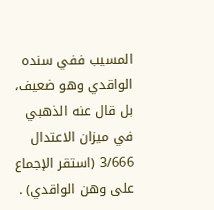المسيب ففي سنده الواقدي وهو ضعيف، بل قال عنه الذهبي في ميزان الاعتدال 3/666 (استقر الإجماع على وهن الواقدي) .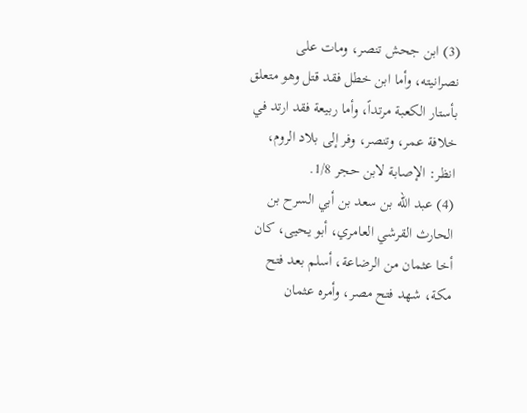(3) ابن جحش تنصر، ومات على نصرانيته، وأما ابن خطل فقد قتل وهو متعلق بأستار الكعبة مرتداً، وأما ربيعة فقد ارتد في خلافة عمر، وتنصر، وفر إلى بلاد الروم، انظر: الإصابة لابن حجر 1/8.
(4) عبد الله بن سعد بن أبي السرح بن الحارث القرشي العامري، أبو يحيى، كان أخا عثمان من الرضاعة، أسلم بعد فتح مكة، شهد فتح مصر، وأمره عثمان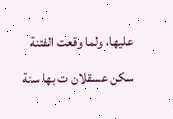عليها، ولما وقعت الفتنة سكن عسقلان ت بها سنة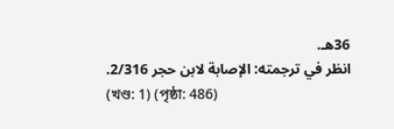36هـ.
انظر في ترجمته: الإصابة لابن حجر 2/316.
(খণ্ড: 1) (পৃষ্ঠা: 486)